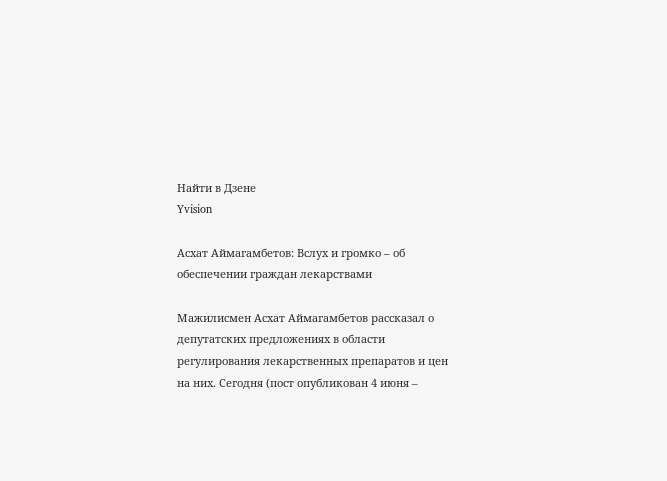Найти в Дзене
Yvision

Асхат Аймагамбетов: Вслух и громко – об обеспечении граждан лекарствами

Мажилисмен Асхат Аймагамбетов рассказал о депутатских предложениях в области регулирования лекарственных препаратов и цен на них. Сегодня (пост опубликован 4 июня –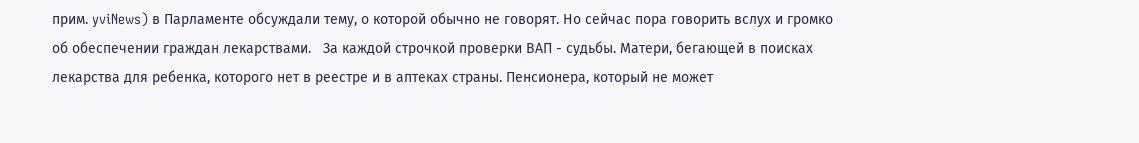прим. yviNews) в Парламенте обсуждали тему, о которой обычно не говорят. Но сейчас пора говорить вслух и громко об обеспечении граждан лекарствами.   За каждой строчкой проверки ВАП - судьбы. Матери, бегающей в поисках лекарства для ребенка, которого нет в реестре и в аптеках страны. Пенсионера, который не может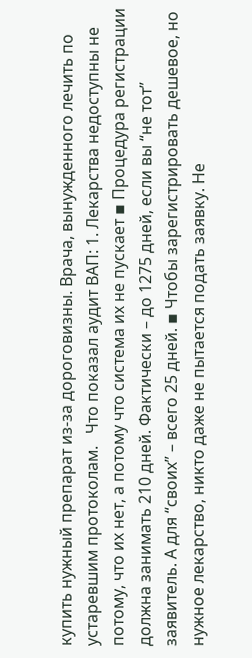купить нужный препарат из-за дороговизны. Врача, вынужденного лечить по устаревшим протоколам.   Что показал аудит ВАП: 1. Лекарства недоступны не потому, что их нет, а потому что система их не пускает ▪ Процедура регистрации должна занимать 210 дней. Фактически – до 1275 дней, если вы “не тот” заявитель. А для “своих” – всего 25 дней. ▪ Чтобы зарегистрировать дешевое, но нужное лекарство, никто даже не пытается подать заявку. Не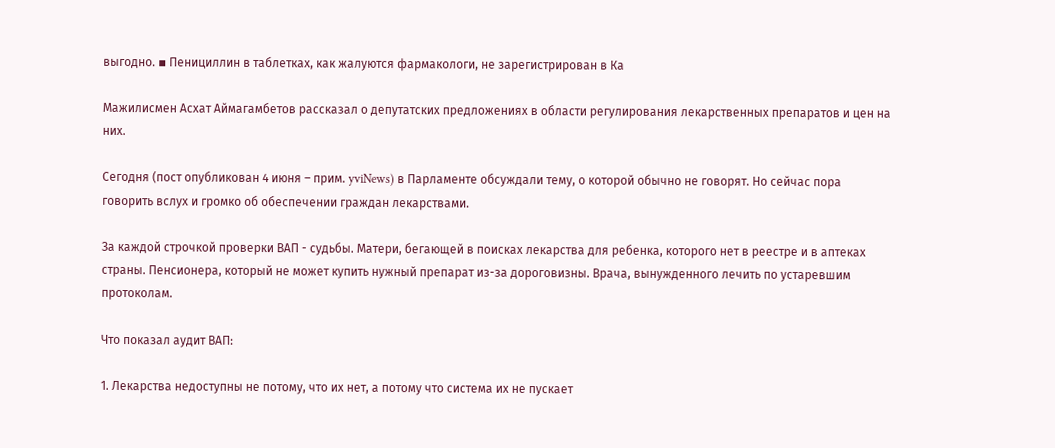выгодно. ▪ Пенициллин в таблетках, как жалуются фармакологи, не зарегистрирован в Ка

Мажилисмен Асхат Аймагамбетов рассказал о депутатских предложениях в области регулирования лекарственных препаратов и цен на них.

Сегодня (пост опубликован 4 июня – прим. yviNews) в Парламенте обсуждали тему, о которой обычно не говорят. Но сейчас пора говорить вслух и громко об обеспечении граждан лекарствами.

За каждой строчкой проверки ВАП - судьбы. Матери, бегающей в поисках лекарства для ребенка, которого нет в реестре и в аптеках страны. Пенсионера, который не может купить нужный препарат из-за дороговизны. Врача, вынужденного лечить по устаревшим протоколам.

Что показал аудит ВАП:

1. Лекарства недоступны не потому, что их нет, а потому что система их не пускает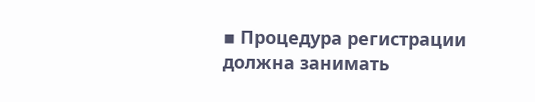▪ Процедура регистрации должна занимать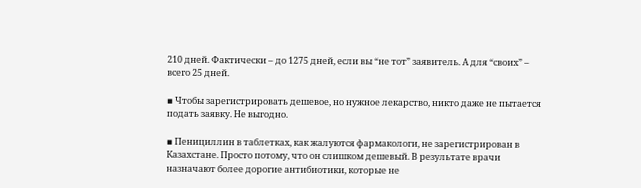210 дней. Фактически – до 1275 дней, если вы “не тот” заявитель. А для “своих” – всего 25 дней.

▪ Чтобы зарегистрировать дешевое, но нужное лекарство, никто даже не пытается подать заявку. Не выгодно.

▪ Пенициллин в таблетках, как жалуются фармакологи, не зарегистрирован в Казахстане. Просто потому, что он слишком дешевый. В результате врачи назначают более дорогие антибиотики, которые не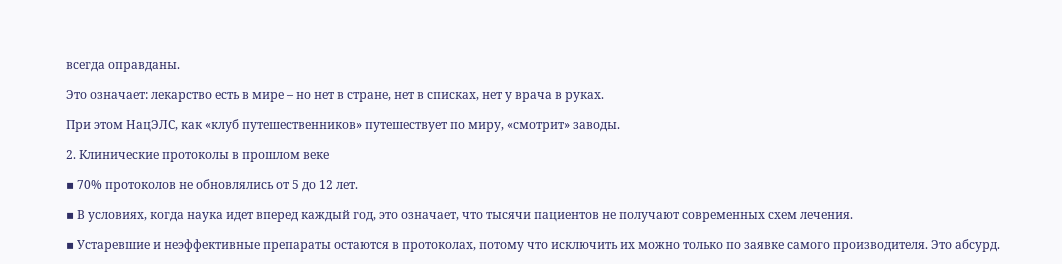всегда оправданы.

Это означает: лекарство есть в мире – но нет в стране, нет в списках, нет у врача в руках.

При этом НацЭЛС, как «клуб путешественников» путешествует по миру, «смотрит» заводы.

2. Клинические протоколы в прошлом веке

▪ 70% протоколов не обновлялись от 5 до 12 лет.

▪ В условиях, когда наука идет вперед каждый год, это означает, что тысячи пациентов не получают современных схем лечения.

▪ Устаревшие и неэффективные препараты остаются в протоколах, потому что исключить их можно только по заявке самого производителя. Это абсурд.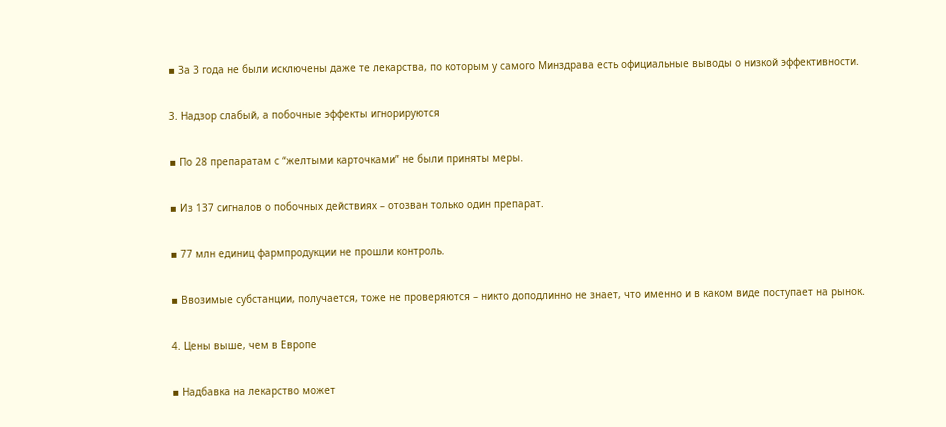▪ За 3 года не были исключены даже те лекарства, по которым у самого Минздрава есть официальные выводы о низкой эффективности.

3. Надзор слабый, а побочные эффекты игнорируются

▪ По 28 препаратам с “желтыми карточками” не были приняты меры.

▪ Из 137 сигналов о побочных действиях – отозван только один препарат.

▪ 77 млн единиц фармпродукции не прошли контроль.

▪ Ввозимые субстанции, получается, тоже не проверяются – никто доподлинно не знает, что именно и в каком виде поступает на рынок.

4. Цены выше, чем в Европе

▪ Надбавка на лекарство может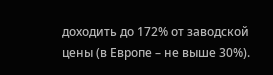доходить до 172% от заводской цены (в Европе – не выше 30%).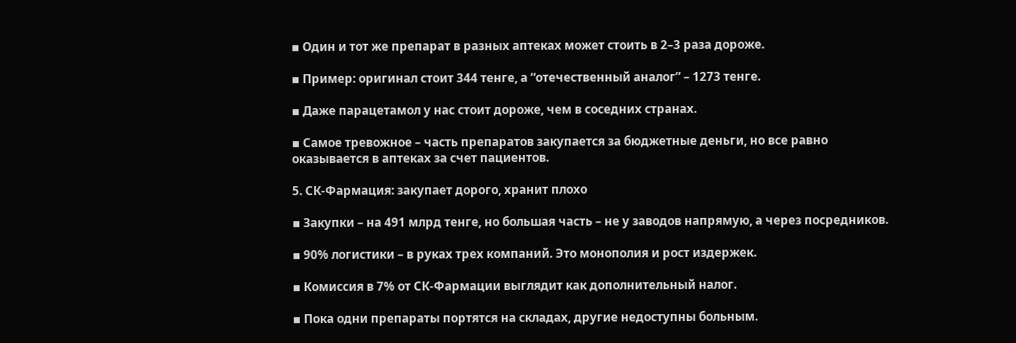▪ Один и тот же препарат в разных аптеках может стоить в 2–3 раза дороже.

▪ Пример: оригинал стоит 344 тенге, а “отечественный аналог” – 1273 тенге.

▪ Даже парацетамол у нас стоит дороже, чем в соседних странах.

▪ Самое тревожное – часть препаратов закупается за бюджетные деньги, но все равно оказывается в аптеках за счет пациентов.

5. СК-Фармация: закупает дорого, хранит плохо

▪ Закупки – на 491 млрд тенге, но большая часть – не у заводов напрямую, а через посредников.

▪ 90% логистики – в руках трех компаний. Это монополия и рост издержек.

▪ Комиссия в 7% от СК-Фармации выглядит как дополнительный налог.

▪ Пока одни препараты портятся на складах, другие недоступны больным.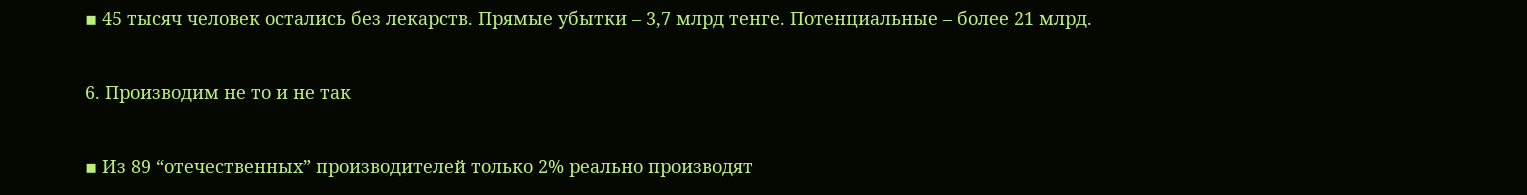▪ 45 тысяч человек остались без лекарств. Прямые убытки – 3,7 млрд тенге. Потенциальные – более 21 млрд.

6. Производим не то и не так

▪ Из 89 “отечественных” производителей только 2% реально производят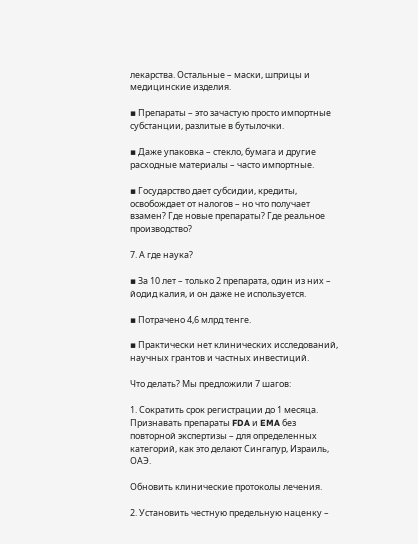лекарства. Остальные – маски, шприцы и медицинские изделия.

▪ Препараты – это зачастую просто импортные субстанции, разлитые в бутылочки.

▪ Даже упаковка – стекло, бумага и другие расходные материалы – часто импортные.

▪ Государство дает субсидии, кредиты, освобождает от налогов – но что получает взамен? Где новые препараты? Где реальное производство?

7. А где наука?

▪ За 10 лет – только 2 препарата, один из них – йодид калия, и он даже не используется.

▪ Потрачено 4,6 млрд тенге.

▪ Практически нет клинических исследований, научных грантов и частных инвестиций.

Что делать? Мы предложили 7 шагов:

1. Сократить срок регистрации до 1 месяца. Признавать препараты FDA и EMA без повторной экспертизы – для определенных категорий, как это делают Сингапур, Израиль, ОАЭ.

Обновить клинические протоколы лечения.

2. Установить честную предельную наценку –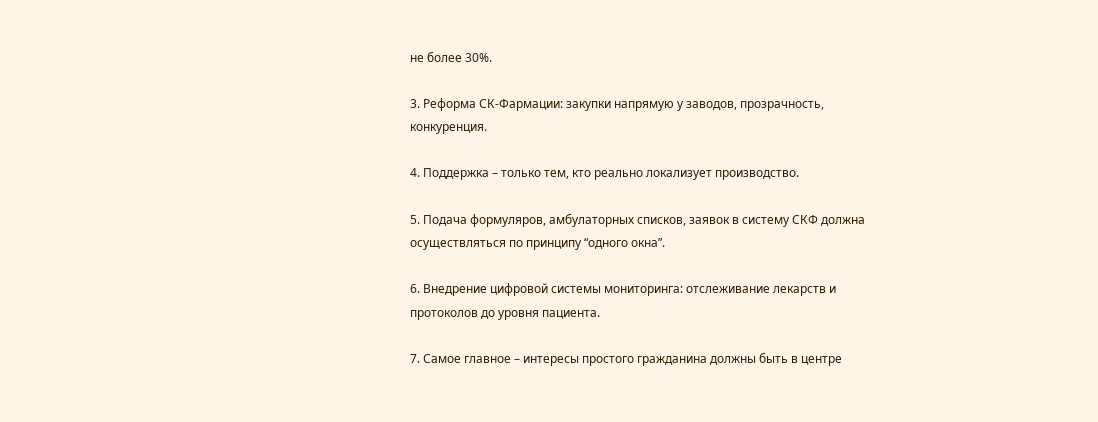не более 30%.

3. Реформа СК-Фармации: закупки напрямую у заводов, прозрачность, конкуренция.

4. Поддержка – только тем, кто реально локализует производство.

5. Подача формуляров, амбулаторных списков, заявок в систему СКФ должна осуществляться по принципу “одного окна”.

6. Внедрение цифровой системы мониторинга: отслеживание лекарств и протоколов до уровня пациента.

7. Самое главное – интересы простого гражданина должны быть в центре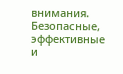внимания. Безопасные, эффективные и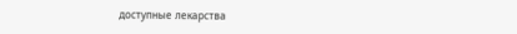доступные лекарства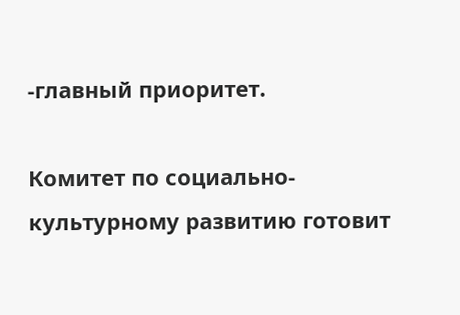-главный приоритет.

Комитет по социально-культурному развитию готовит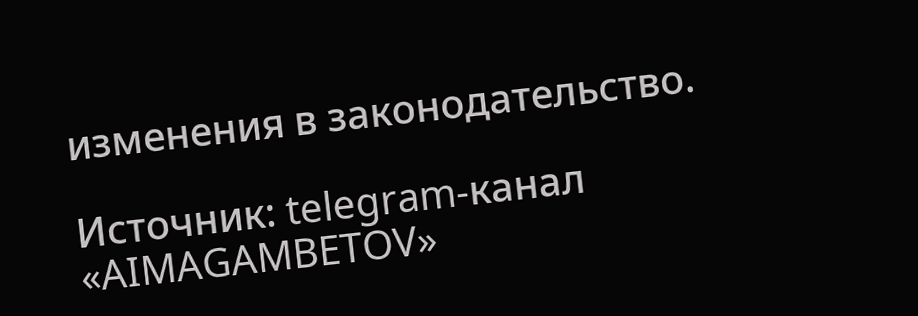изменения в законодательство.

Источник: telegram-канал «AIMAGAMBETOV»